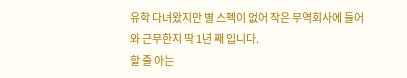유학 다녀왔지만 별 스펙이 없어 작은 무역회사에 들어와 근무한지 딱 1년 째 입니다.
할 줄 아는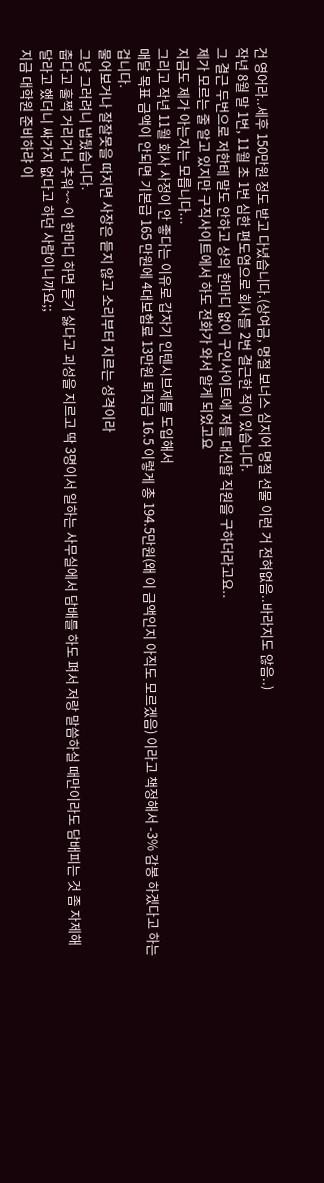건 영어라..세후 150만원 정도 받고 다녔습니다.(상여금, 명절 보너스 심지어 명절 선물 이런 거 전혀없음..바라지도 않음..)
작년 8월 말 1번, 11월 초 1번 심한 편도염으로 회사를 2번 결근한 적이 있습니다.
그 결근 두번으로 저한테 말도 안하고 상의 한마디 없이 구인사이트에 저를 대신할 직원을 구하더라고요..
제가 모르는 줄 알고 있지만 구직사이트에서 하도 전화가 와서 알게 되었고요
지금도 제가 아는지는 모릅니다...
그리고 작년 11월 회사 사정이 안 좋다는 이유로 갑자기 인텐시브제를 도입해서
매달 목표 금액이 안되면 기본급 165 만원에 4대보험료 13만원 퇴직금 16.5 이렇게 총 194.5만원(왜 이 금액인지 아직도 모르겠음) 이라고 책정해서 -3% 감봉 하겠다고 하는 겁니다.
물어보거나 잘잘못을 따지면 사장은 듣지 않고 소리부터 지르는 성격이라
그냥 그러려니 냅뒀습니다.
춥다고 훌쩍 거리거나 추워~~ 이 한마디 하면 듣기 싫다고 괴성을 지르고 딱 3명이서 일하는 사무실에서 담배를 하도 펴서 저랑 말씀하실 때만이라도 담배피는 것 좀 자제해 달라고 했더니 싸가지 없다고 하던 사람이니까요;;
지금 대학원 준비하랴 이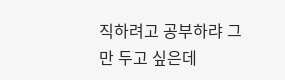직하려고 공부하랴 그만 두고 싶은데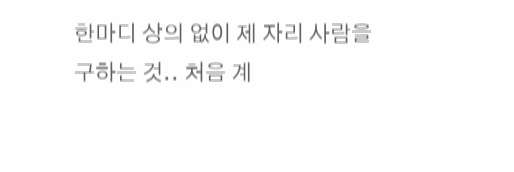한마디 상의 없이 제 자리 사람을 구하는 것.. 처음 계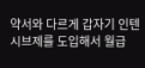약서와 다르게 갑자기 인텐시브제를 도입해서 월급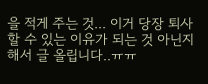을 적게 주는 것... 이거 당장 퇴사할 수 있는 이유가 되는 것 아닌지 해서 글 올립니다..ㅠㅠ